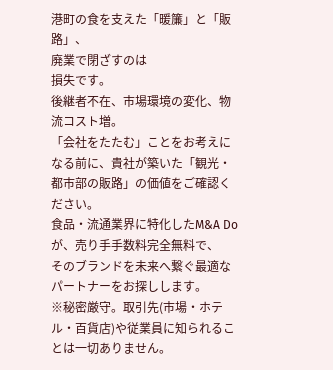港町の食を支えた「暖簾」と「販路」、
廃業で閉ざすのは
損失です。
後継者不在、市場環境の変化、物流コスト増。
「会社をたたむ」ことをお考えになる前に、貴社が築いた「観光・都市部の販路」の価値をご確認ください。
食品・流通業界に特化したM&A Doが、売り手手数料完全無料で、
そのブランドを未来へ繋ぐ最適なパートナーをお探しします。
※秘密厳守。取引先(市場・ホテル・百貨店)や従業員に知られることは一切ありません。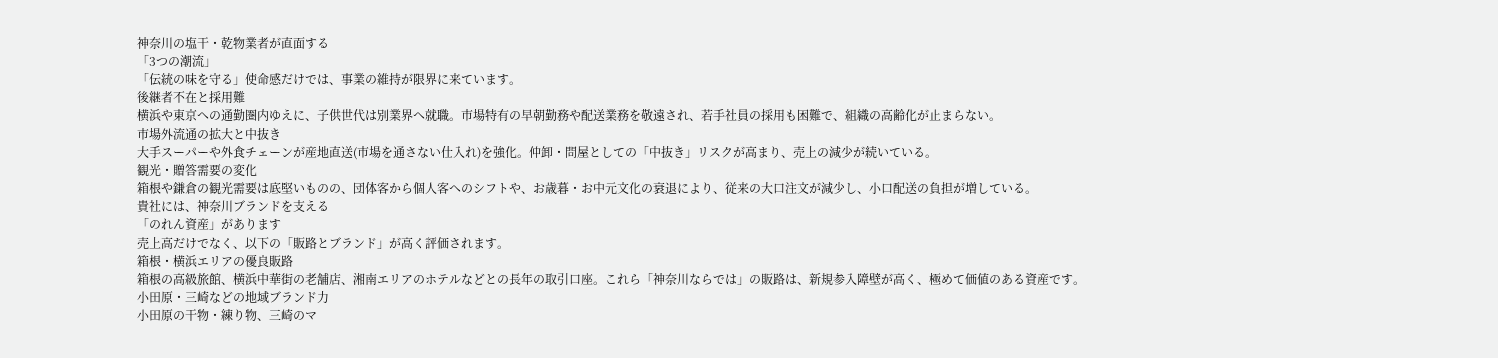神奈川の塩干・乾物業者が直面する
「3つの潮流」
「伝統の味を守る」使命感だけでは、事業の維持が限界に来ています。
後継者不在と採用難
横浜や東京への通勤圏内ゆえに、子供世代は別業界へ就職。市場特有の早朝勤務や配送業務を敬遠され、若手社員の採用も困難で、組織の高齢化が止まらない。
市場外流通の拡大と中抜き
大手スーパーや外食チェーンが産地直送(市場を通さない仕入れ)を強化。仲卸・問屋としての「中抜き」リスクが高まり、売上の減少が続いている。
観光・贈答需要の変化
箱根や鎌倉の観光需要は底堅いものの、団体客から個人客へのシフトや、お歳暮・お中元文化の衰退により、従来の大口注文が減少し、小口配送の負担が増している。
貴社には、神奈川ブランドを支える
「のれん資産」があります
売上高だけでなく、以下の「販路とブランド」が高く評価されます。
箱根・横浜エリアの優良販路
箱根の高級旅館、横浜中華街の老舗店、湘南エリアのホテルなどとの長年の取引口座。これら「神奈川ならでは」の販路は、新規参入障壁が高く、極めて価値のある資産です。
小田原・三崎などの地域ブランド力
小田原の干物・練り物、三崎のマ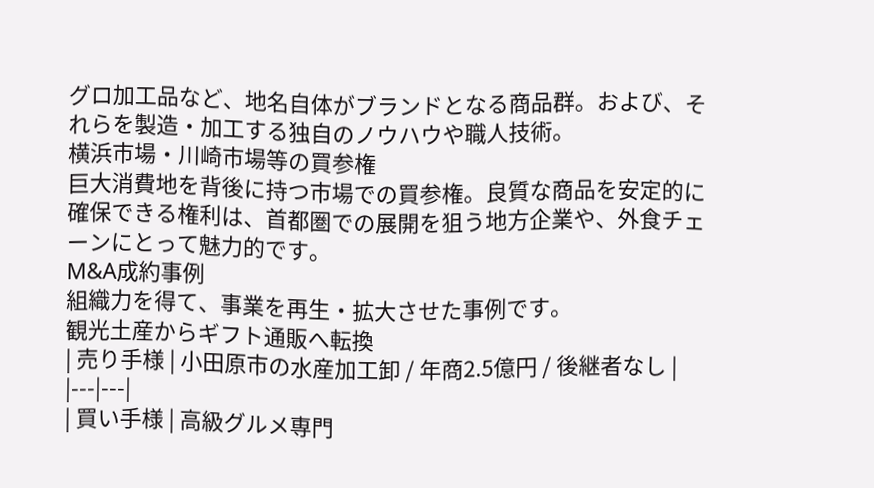グロ加工品など、地名自体がブランドとなる商品群。および、それらを製造・加工する独自のノウハウや職人技術。
横浜市場・川崎市場等の買参権
巨大消費地を背後に持つ市場での買参権。良質な商品を安定的に確保できる権利は、首都圏での展開を狙う地方企業や、外食チェーンにとって魅力的です。
M&A成約事例
組織力を得て、事業を再生・拡大させた事例です。
観光土産からギフト通販へ転換
| 売り手様 | 小田原市の水産加工卸 / 年商2.5億円 / 後継者なし |
|---|---|
| 買い手様 | 高級グルメ専門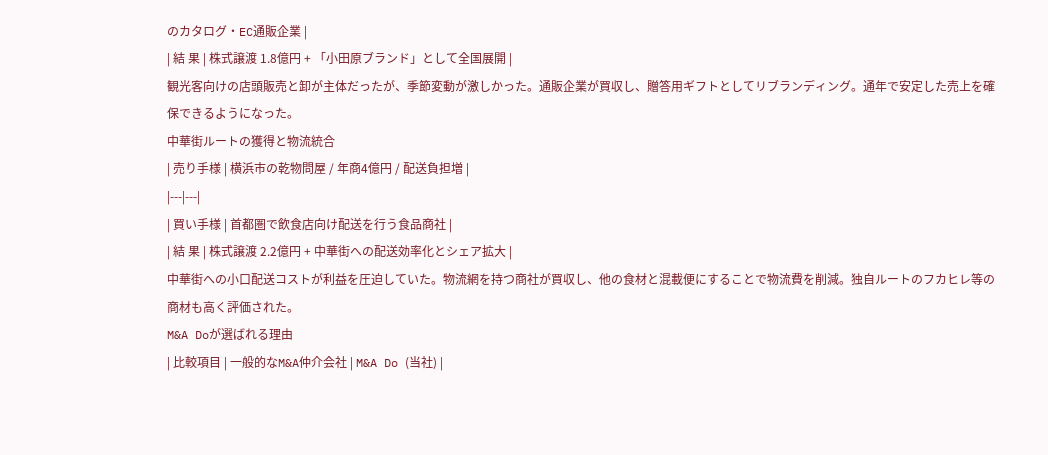のカタログ・EC通販企業 |
| 結 果 | 株式譲渡 1.8億円 + 「小田原ブランド」として全国展開 |
観光客向けの店頭販売と卸が主体だったが、季節変動が激しかった。通販企業が買収し、贈答用ギフトとしてリブランディング。通年で安定した売上を確保できるようになった。
中華街ルートの獲得と物流統合
| 売り手様 | 横浜市の乾物問屋 / 年商4億円 / 配送負担増 |
|---|---|
| 買い手様 | 首都圏で飲食店向け配送を行う食品商社 |
| 結 果 | 株式譲渡 2.2億円 + 中華街への配送効率化とシェア拡大 |
中華街への小口配送コストが利益を圧迫していた。物流網を持つ商社が買収し、他の食材と混載便にすることで物流費を削減。独自ルートのフカヒレ等の商材も高く評価された。
M&A Doが選ばれる理由
| 比較項目 | 一般的なM&A仲介会社 | M&A Do (当社) |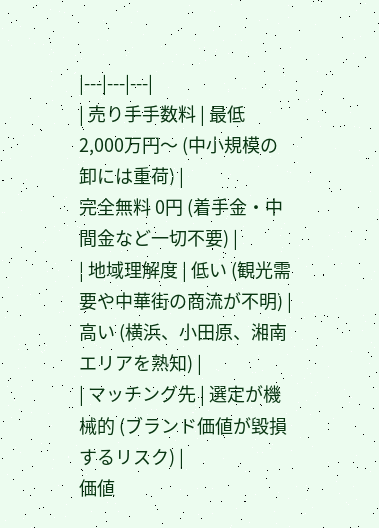|---|---|---|
| 売り手手数料 | 最低 2,000万円〜 (中小規模の卸には重荷) |
完全無料 0円 (着手金・中間金など一切不要) |
| 地域理解度 | 低い (観光需要や中華街の商流が不明) |
高い (横浜、小田原、湘南エリアを熟知) |
| マッチング先 | 選定が機械的 (ブランド価値が毀損するリスク) |
価値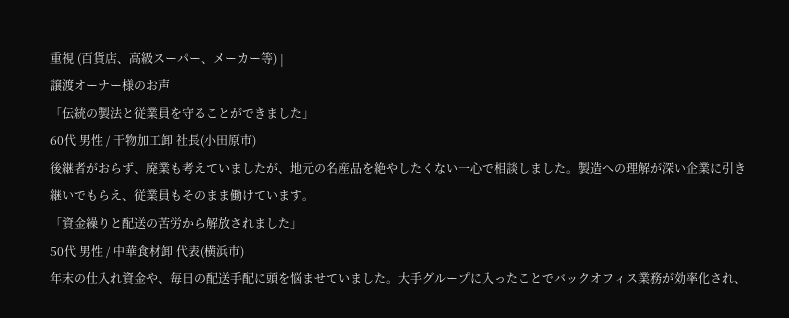重視 (百貨店、高級スーパー、メーカー等) |
譲渡オーナー様のお声
「伝統の製法と従業員を守ることができました」
60代 男性 / 干物加工卸 社長(小田原市)
後継者がおらず、廃業も考えていましたが、地元の名産品を絶やしたくない一心で相談しました。製造への理解が深い企業に引き継いでもらえ、従業員もそのまま働けています。
「資金繰りと配送の苦労から解放されました」
50代 男性 / 中華食材卸 代表(横浜市)
年末の仕入れ資金や、毎日の配送手配に頭を悩ませていました。大手グループに入ったことでバックオフィス業務が効率化され、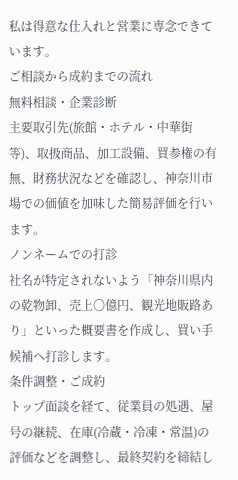私は得意な仕入れと営業に専念できています。
ご相談から成約までの流れ
無料相談・企業診断
主要取引先(旅館・ホテル・中華街等)、取扱商品、加工設備、買参権の有無、財務状況などを確認し、神奈川市場での価値を加味した簡易評価を行います。
ノンネームでの打診
社名が特定されないよう「神奈川県内の乾物卸、売上〇億円、観光地販路あり」といった概要書を作成し、買い手候補へ打診します。
条件調整・ご成約
トップ面談を経て、従業員の処遇、屋号の継続、在庫(冷蔵・冷凍・常温)の評価などを調整し、最終契約を締結し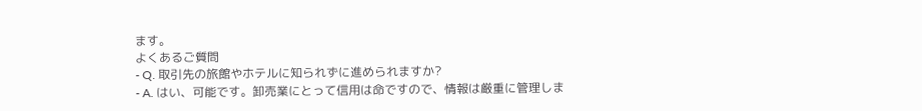ます。
よくあるご質問
- Q. 取引先の旅館やホテルに知られずに進められますか?
- A. はい、可能です。卸売業にとって信用は命ですので、情報は厳重に管理しま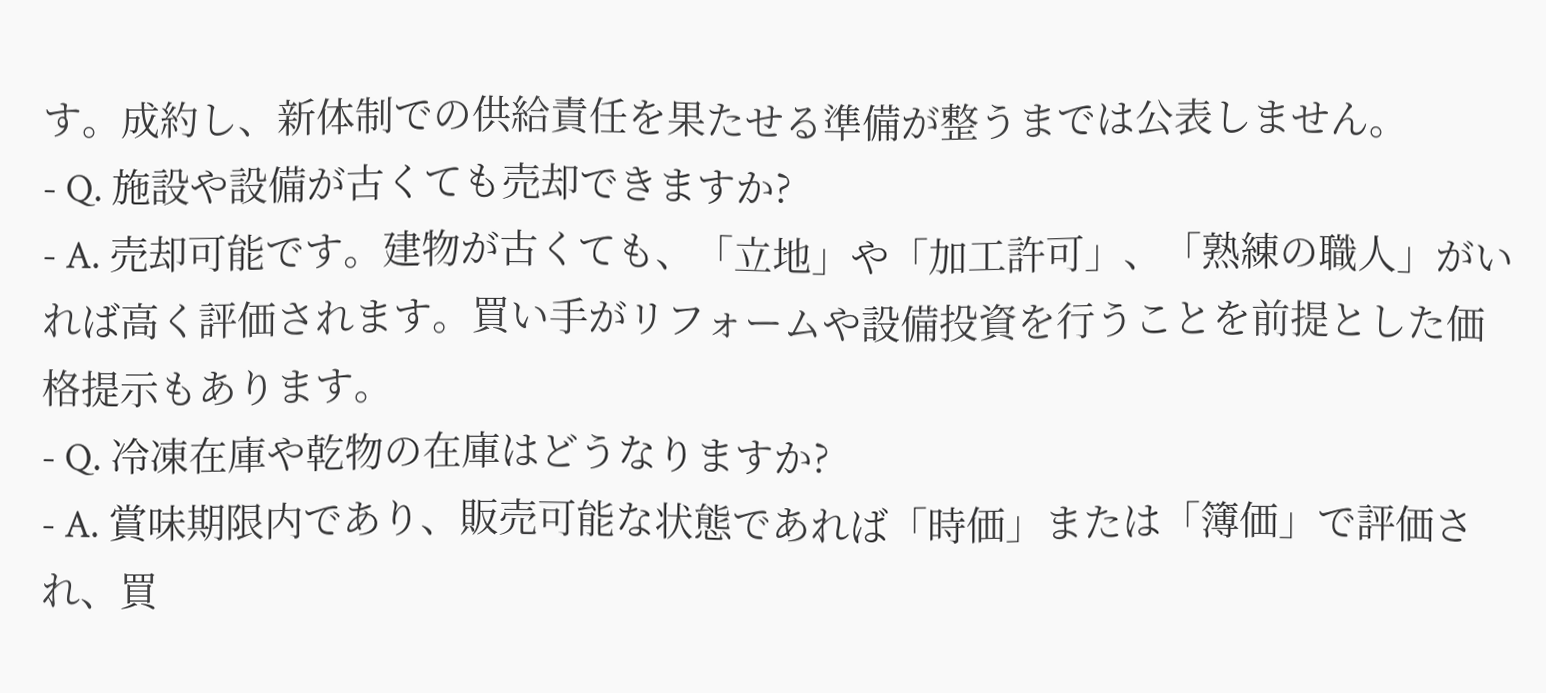す。成約し、新体制での供給責任を果たせる準備が整うまでは公表しません。
- Q. 施設や設備が古くても売却できますか?
- A. 売却可能です。建物が古くても、「立地」や「加工許可」、「熟練の職人」がいれば高く評価されます。買い手がリフォームや設備投資を行うことを前提とした価格提示もあります。
- Q. 冷凍在庫や乾物の在庫はどうなりますか?
- A. 賞味期限内であり、販売可能な状態であれば「時価」または「簿価」で評価され、買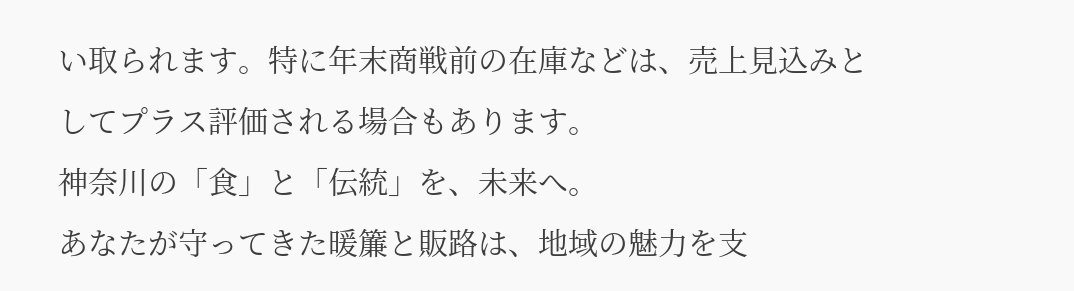い取られます。特に年末商戦前の在庫などは、売上見込みとしてプラス評価される場合もあります。
神奈川の「食」と「伝統」を、未来へ。
あなたが守ってきた暖簾と販路は、地域の魅力を支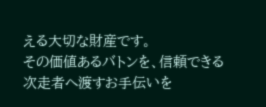える大切な財産です。
その価値あるバトンを、信頼できる次走者へ渡すお手伝いを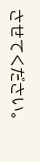させてください。